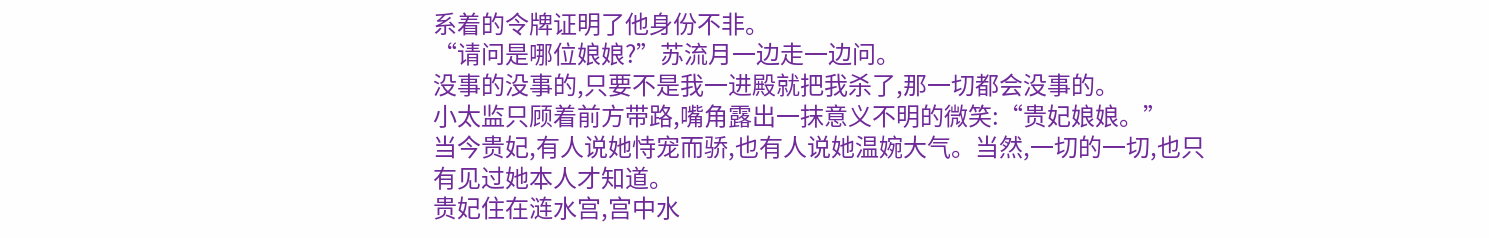系着的令牌证明了他身份不非。
“请问是哪位娘娘?”苏流月一边走一边问。
没事的没事的,只要不是我一进殿就把我杀了,那一切都会没事的。
小太监只顾着前方带路,嘴角露出一抹意义不明的微笑:“贵妃娘娘。”
当今贵妃,有人说她恃宠而骄,也有人说她温婉大气。当然,一切的一切,也只有见过她本人才知道。
贵妃住在涟水宫,宫中水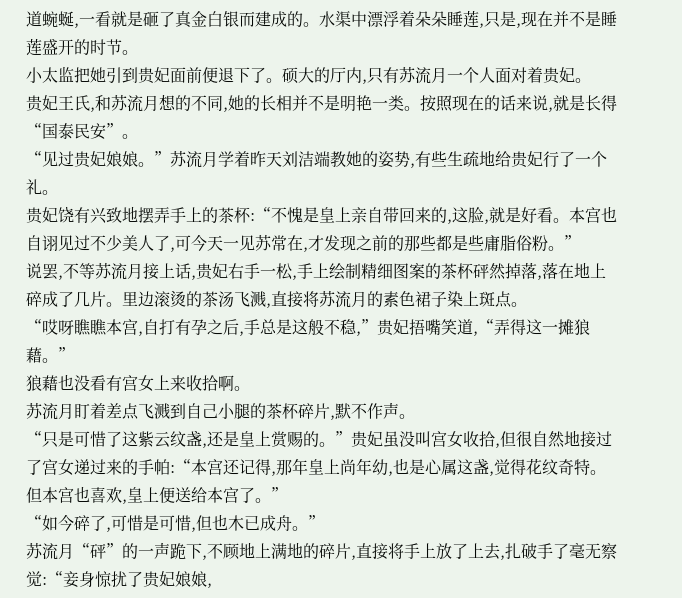道蜿蜒,一看就是砸了真金白银而建成的。水渠中漂浮着朵朵睡莲,只是,现在并不是睡莲盛开的时节。
小太监把她引到贵妃面前便退下了。硕大的厅内,只有苏流月一个人面对着贵妃。
贵妃王氏,和苏流月想的不同,她的长相并不是明艳一类。按照现在的话来说,就是长得“国泰民安”。
“见过贵妃娘娘。”苏流月学着昨天刘洁端教她的姿势,有些生疏地给贵妃行了一个礼。
贵妃饶有兴致地摆弄手上的茶杯:“不愧是皇上亲自带回来的,这脸,就是好看。本宫也自诩见过不少美人了,可今天一见苏常在,才发现之前的那些都是些庸脂俗粉。”
说罢,不等苏流月接上话,贵妃右手一松,手上绘制精细图案的茶杯砰然掉落,落在地上碎成了几片。里边滚烫的茶汤飞溅,直接将苏流月的素色裙子染上斑点。
“哎呀瞧瞧本宫,自打有孕之后,手总是这般不稳,”贵妃捂嘴笑道,“弄得这一摊狼藉。”
狼藉也没看有宫女上来收拾啊。
苏流月盯着差点飞溅到自己小腿的茶杯碎片,默不作声。
“只是可惜了这紫云纹盏,还是皇上赏赐的。”贵妃虽没叫宫女收拾,但很自然地接过了宫女递过来的手帕:“本宫还记得,那年皇上尚年幼,也是心属这盏,觉得花纹奇特。但本宫也喜欢,皇上便送给本宫了。”
“如今碎了,可惜是可惜,但也木已成舟。”
苏流月“砰”的一声跪下,不顾地上满地的碎片,直接将手上放了上去,扎破手了毫无察觉:“妾身惊扰了贵妃娘娘,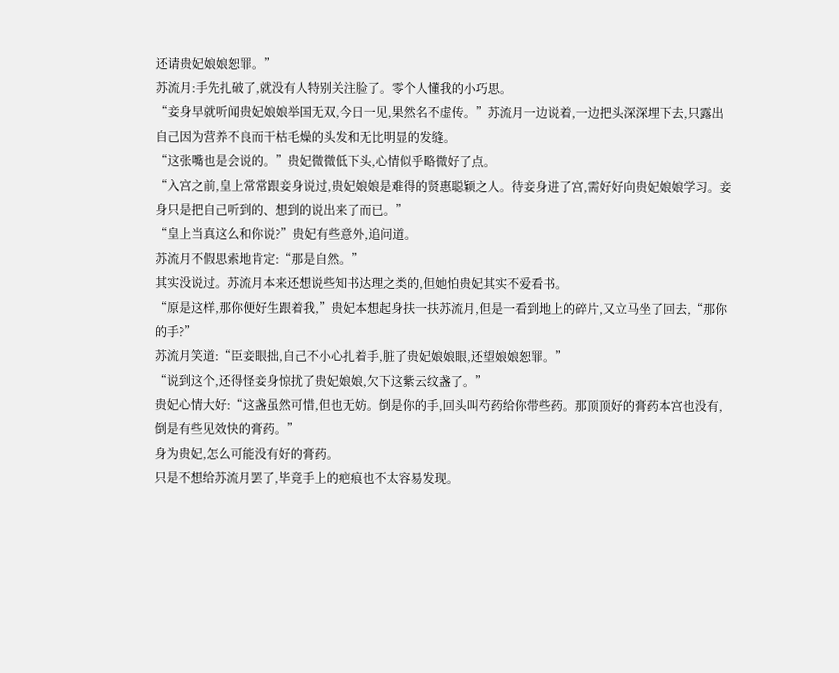还请贵妃娘娘恕罪。”
苏流月:手先扎破了,就没有人特别关注脸了。零个人懂我的小巧思。
“妾身早就听闻贵妃娘娘举国无双,今日一见,果然名不虚传。”苏流月一边说着,一边把头深深埋下去,只露出自己因为营养不良而干枯毛燥的头发和无比明显的发缝。
“这张嘴也是会说的。”贵妃微微低下头,心情似乎略微好了点。
“入宫之前,皇上常常跟妾身说过,贵妃娘娘是难得的贤惠聪颖之人。待妾身进了宫,需好好向贵妃娘娘学习。妾身只是把自己听到的、想到的说出来了而已。”
“皇上当真这么和你说?”贵妃有些意外,追问道。
苏流月不假思索地肯定:“那是自然。”
其实没说过。苏流月本来还想说些知书达理之类的,但她怕贵妃其实不爱看书。
“原是这样,那你便好生跟着我,”贵妃本想起身扶一扶苏流月,但是一看到地上的碎片,又立马坐了回去,“那你的手?”
苏流月笑道:“臣妾眼拙,自己不小心扎着手,脏了贵妃娘娘眼,还望娘娘恕罪。”
“说到这个,还得怪妾身惊扰了贵妃娘娘,欠下这紫云纹盏了。”
贵妃心情大好:“这盏虽然可惜,但也无妨。倒是你的手,回头叫芍药给你带些药。那顶顶好的膏药本宫也没有,倒是有些见效快的膏药。”
身为贵妃,怎么可能没有好的膏药。
只是不想给苏流月罢了,毕竟手上的疤痕也不太容易发现。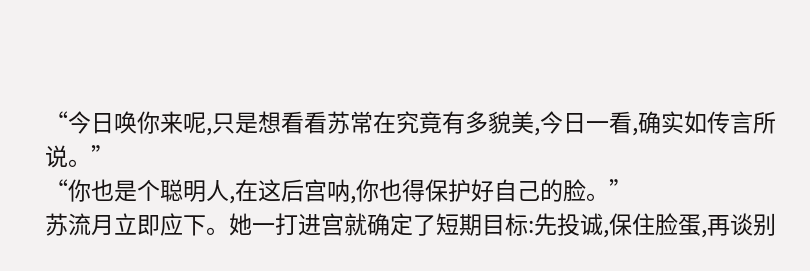“今日唤你来呢,只是想看看苏常在究竟有多貌美,今日一看,确实如传言所说。”
“你也是个聪明人,在这后宫呐,你也得保护好自己的脸。”
苏流月立即应下。她一打进宫就确定了短期目标:先投诚,保住脸蛋,再谈别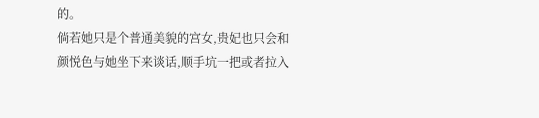的。
倘若她只是个普通美貌的宫女,贵妃也只会和颜悦色与她坐下来谈话,顺手坑一把或者拉入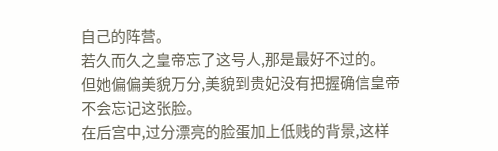自己的阵营。
若久而久之皇帝忘了这号人,那是最好不过的。
但她偏偏美貌万分,美貌到贵妃没有把握确信皇帝不会忘记这张脸。
在后宫中,过分漂亮的脸蛋加上低贱的背景,这样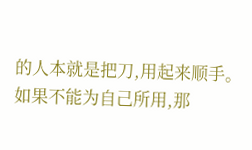的人本就是把刀,用起来顺手。
如果不能为自己所用,那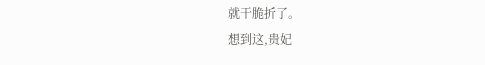就干脆折了。
想到这,贵妃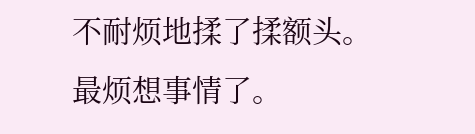不耐烦地揉了揉额头。
最烦想事情了。